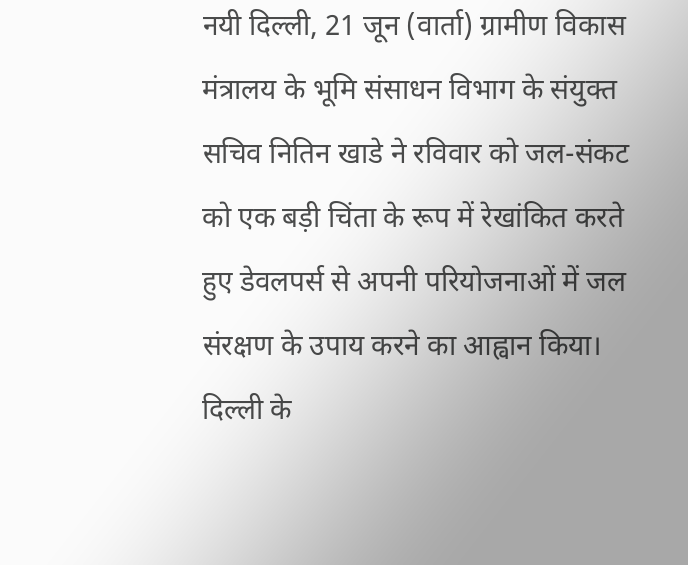नयी दिल्ली, 21 जून (वार्ता) ग्रामीण विकास मंत्रालय के भूमि संसाधन विभाग के संयुक्त सचिव नितिन खाडे ने रविवार को जल-संकट को एक बड़ी चिंता के रूप में रेखांकित करते हुए डेवलपर्स से अपनी परियोजनाओं में जल संरक्षण के उपाय करने का आह्वान किया।
दिल्ली के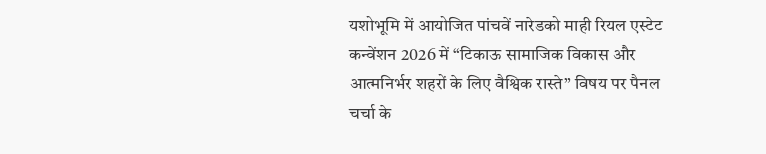यशोभूमि में आयोजित पांचवें नारेडको माही रियल एस्टेट कन्वेंशन 2026 में “टिकाऊ सामाजिक विकास और आत्मनिर्भर शहरों के लिए वैश्विक रास्ते” विषय पर पैनल चर्चा के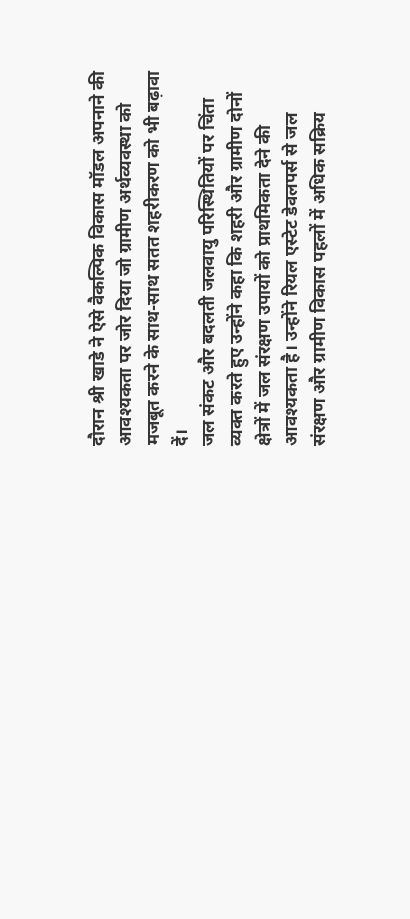दौरान श्री खाडे ने ऐसे वैकल्पिक विकास मॉडल अपनाने की आवश्यकता पर जोर दिया जो ग्रामीण अर्थव्यवस्था को मजबूत करने के साथ-साथ सतत शहरीकरण को भी बढ़ावा दें।
जल संकट और बदलती जलवायु परिस्थितियों पर चिंता व्यक्त करते हुए उन्होंने कहा कि शहरी और ग्रामीण दोनों क्षेत्रों में जल संरक्षण उपायों को प्राथमिकता देने की आवश्यकता है। उन्होंने रियल एस्टेट डेवलपर्स से जल संरक्षण और ग्रामीण विकास पहलों में अधिक सक्रिय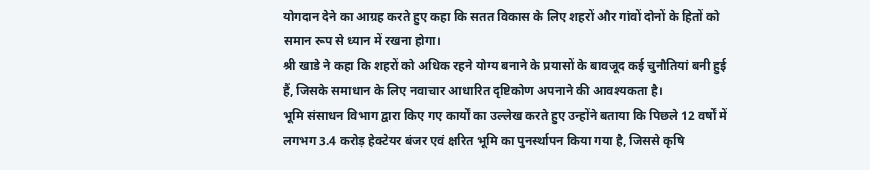योगदान देने का आग्रह करते हुए कहा कि सतत विकास के लिए शहरों और गांवों दोनों के हितों को समान रूप से ध्यान में रखना होगा।
श्री खाडे ने कहा कि शहरों को अधिक रहने योग्य बनाने के प्रयासों के बावजूद कई चुनौतियां बनी हुई हैं, जिसके समाधान के लिए नवाचार आधारित दृष्टिकोण अपनाने की आवश्यकता है।
भूमि संसाधन विभाग द्वारा किए गए कार्यों का उल्लेख करते हुए उन्होंने बताया कि पिछले 12 वर्षों में लगभग 3.4 करोड़ हेक्टेयर बंजर एवं क्षरित भूमि का पुनर्स्थापन किया गया है, जिससे कृषि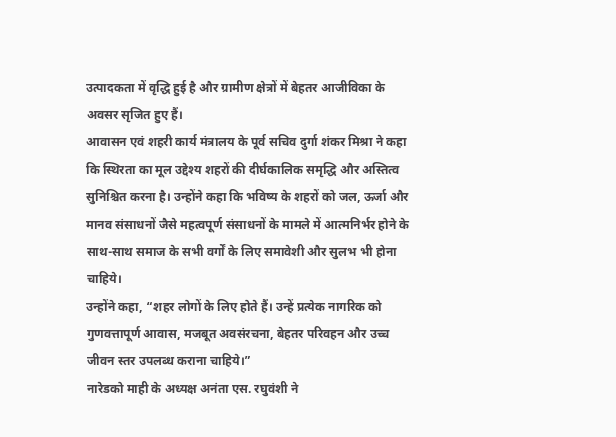उत्पादकता में वृद्धि हुई है और ग्रामीण क्षेत्रों में बेहतर आजीविका के अवसर सृजित हुए हैं।
आवासन एवं शहरी कार्य मंत्रालय के पूर्व सचिव दुर्गा शंकर मिश्रा ने कहा कि स्थिरता का मूल उद्देश्य शहरों की दीर्घकालिक समृद्धि और अस्तित्व सुनिश्चित करना है। उन्होंने कहा कि भविष्य के शहरों को जल, ऊर्जा और मानव संसाधनों जैसे महत्वपूर्ण संसाधनों के मामले में आत्मनिर्भर होने के साथ-साथ समाज के सभी वर्गों के लिए समावेशी और सुलभ भी होना चाहिये।
उन्होंने कहा, “शहर लोगों के लिए होते हैं। उन्हें प्रत्येक नागरिक को गुणवत्तापूर्ण आवास, मजबूत अवसंरचना, बेहतर परिवहन और उच्च जीवन स्तर उपलब्ध कराना चाहिये।”
नारेडको माही के अध्यक्ष अनंता एस. रघुवंशी ने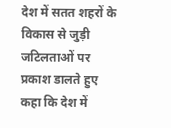देश में सतत शहरों के विकास से जुड़ी जटिलताओं पर प्रकाश डालते हुए कहा कि देश में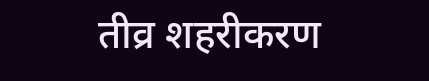तीव्र शहरीकरण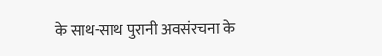के साथ-साथ पुरानी अवसंरचना के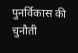पुनर्विकास की चुनौती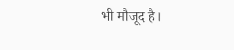भी मौजूद है।